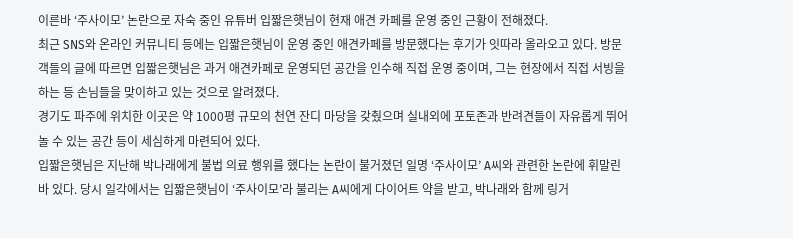이른바 ‘주사이모’ 논란으로 자숙 중인 유튜버 입짧은햇님이 현재 애견 카페를 운영 중인 근황이 전해졌다.
최근 SNS와 온라인 커뮤니티 등에는 입짧은햇님이 운영 중인 애견카페를 방문했다는 후기가 잇따라 올라오고 있다. 방문객들의 글에 따르면 입짧은햇님은 과거 애견카페로 운영되던 공간을 인수해 직접 운영 중이며, 그는 현장에서 직접 서빙을 하는 등 손님들을 맞이하고 있는 것으로 알려졌다.
경기도 파주에 위치한 이곳은 약 1000평 규모의 천연 잔디 마당을 갖췄으며 실내외에 포토존과 반려견들이 자유롭게 뛰어놀 수 있는 공간 등이 세심하게 마련되어 있다.
입짧은햇님은 지난해 박나래에게 불법 의료 행위를 했다는 논란이 불거졌던 일명 ‘주사이모’ A씨와 관련한 논란에 휘말린 바 있다. 당시 일각에서는 입짧은햇님이 ‘주사이모’라 불리는 A씨에게 다이어트 약을 받고, 박나래와 함께 링거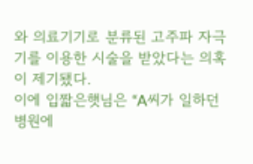와 의료기기로 분류된 고주파 자극기를 이용한 시술을 받았다는 의혹이 제기됐다.
이에 입짧은햇님은 “A씨가 일하던 병원에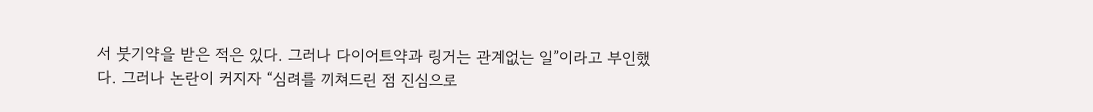서 붓기약을 받은 적은 있다. 그러나 다이어트약과 링거는 관계없는 일”이라고 부인했다. 그러나 논란이 커지자 “심려를 끼쳐드린 점 진심으로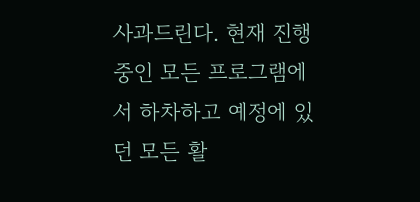사과드린다. 현재 진행 중인 모든 프로그램에서 하차하고 예정에 있던 모든 활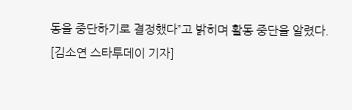동을 중단하기로 결정했다”고 밝히며 활동 중단을 알렸다.
[김소연 스타투데이 기자]